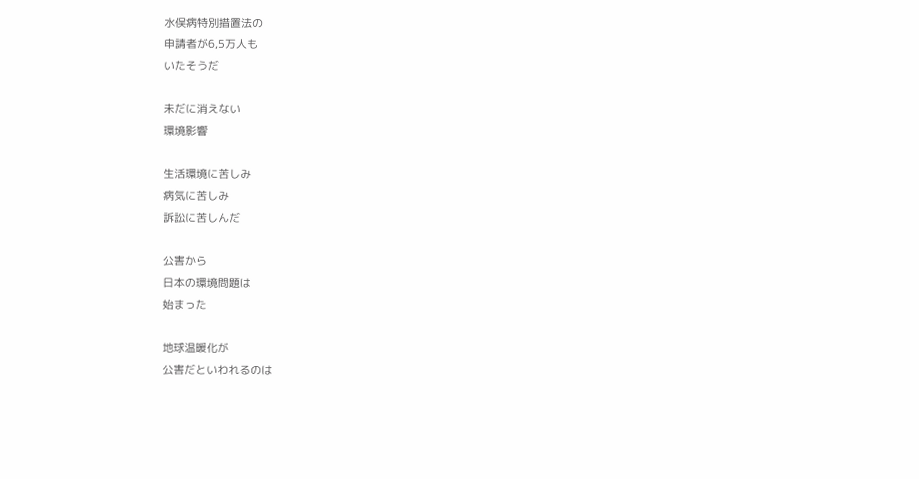水俣病特別措置法の
申請者が6,5万人も
いたそうだ

未だに消えない
環境影響

生活環境に苦しみ
病気に苦しみ
訴訟に苦しんだ

公害から
日本の環境問題は
始まった

地球温暖化が
公害だといわれるのは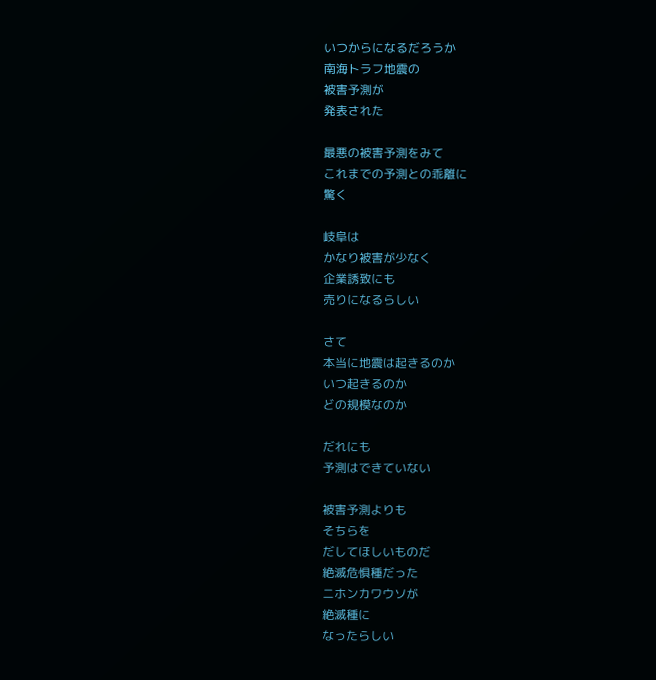いつからになるだろうか
南海トラフ地震の
被害予測が
発表された

最悪の被害予測をみて
これまでの予測との乖離に
驚く

岐阜は
かなり被害が少なく
企業誘致にも
売りになるらしい

さて
本当に地震は起きるのか
いつ起きるのか
どの規模なのか

だれにも
予測はできていない

被害予測よりも
そちらを
だしてほしいものだ
絶滅危惧種だった
ニホンカワウソが
絶滅種に
なったらしい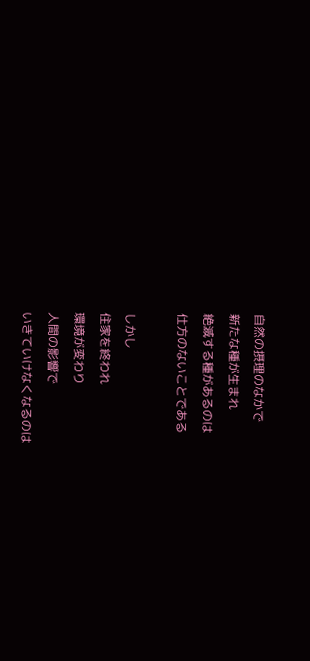自然の摂理のなかで
新たな種が生まれ
絶滅する種があるのは
仕方のないことである

しかし
住家を終われ
環境が変わり
人間の影響で
いきていけなくなるのは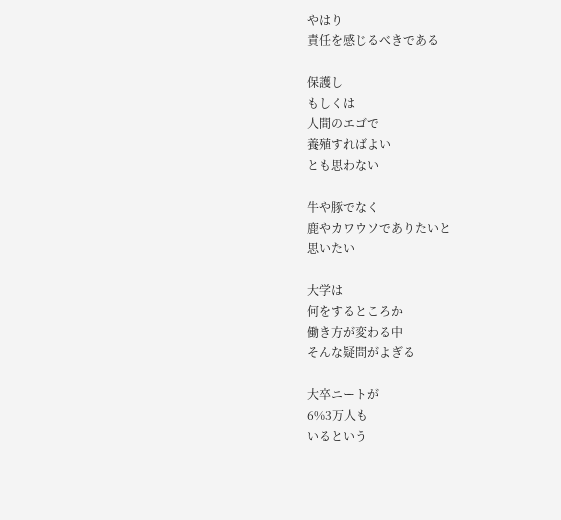やはり
責任を感じるべきである

保護し
もしくは
人間のエゴで
養殖すればよい
とも思わない

牛や豚でなく
鹿やカワウソでありたいと
思いたい

大学は
何をするところか
働き方が変わる中
そんな疑問がよぎる

大卒ニートが
6%3万人も
いるという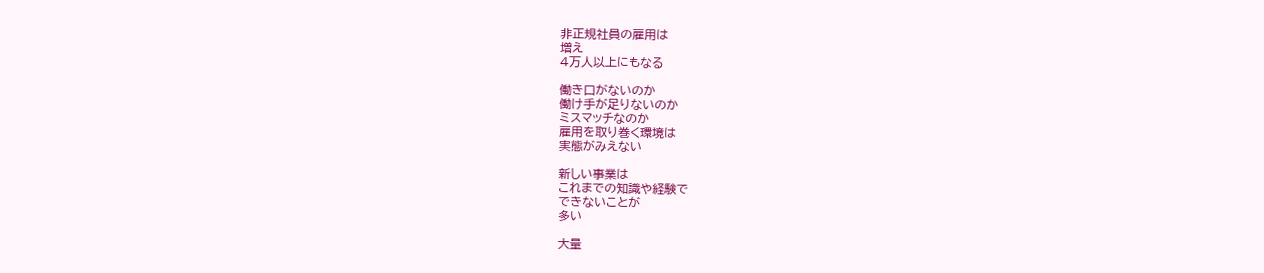非正規社員の雇用は
増え
4万人以上にもなる

働き口がないのか
働け手が足りないのか
ミスマッチなのか
雇用を取り巻く環境は
実態がみえない

新しい事業は
これまでの知識や経験で
できないことが
多い

大量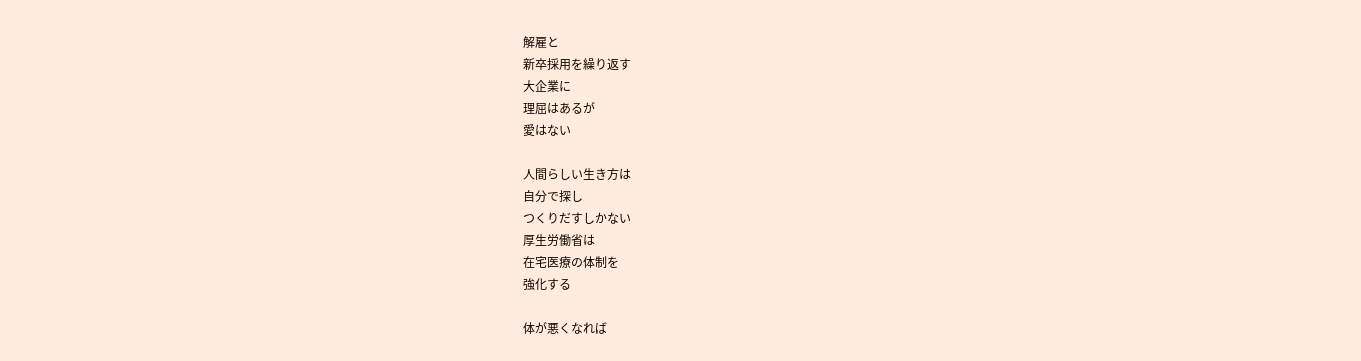解雇と
新卒採用を繰り返す
大企業に
理屈はあるが
愛はない

人間らしい生き方は
自分で探し
つくりだすしかない
厚生労働省は
在宅医療の体制を
強化する

体が悪くなれば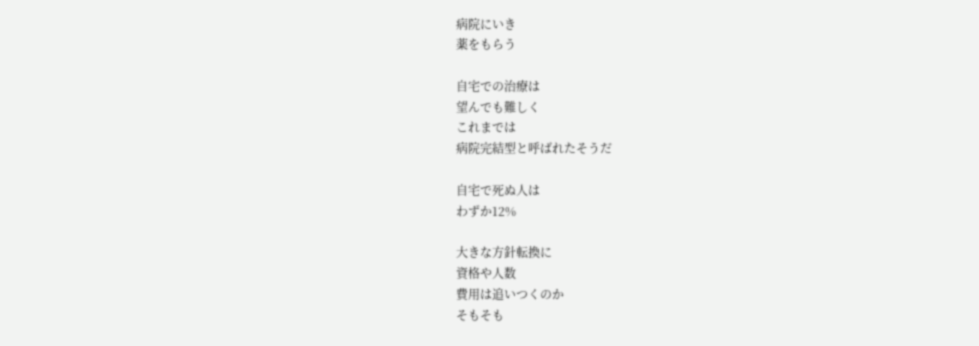病院にいき
薬をもらう

自宅での治療は
望んでも難しく
これまでは
病院完結型と呼ばれたそうだ

自宅で死ぬ人は
わずか12%

大きな方針転換に
資格や人数
費用は追いつくのか
そもそも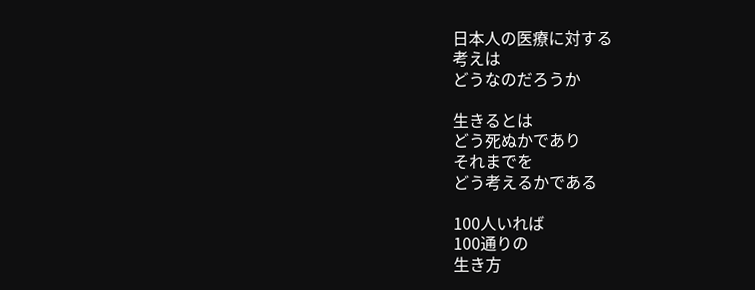日本人の医療に対する
考えは
どうなのだろうか

生きるとは
どう死ぬかであり
それまでを
どう考えるかである

100人いれば
100通りの
生き方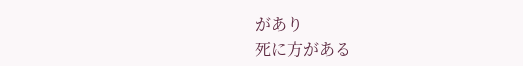があり
死に方がある